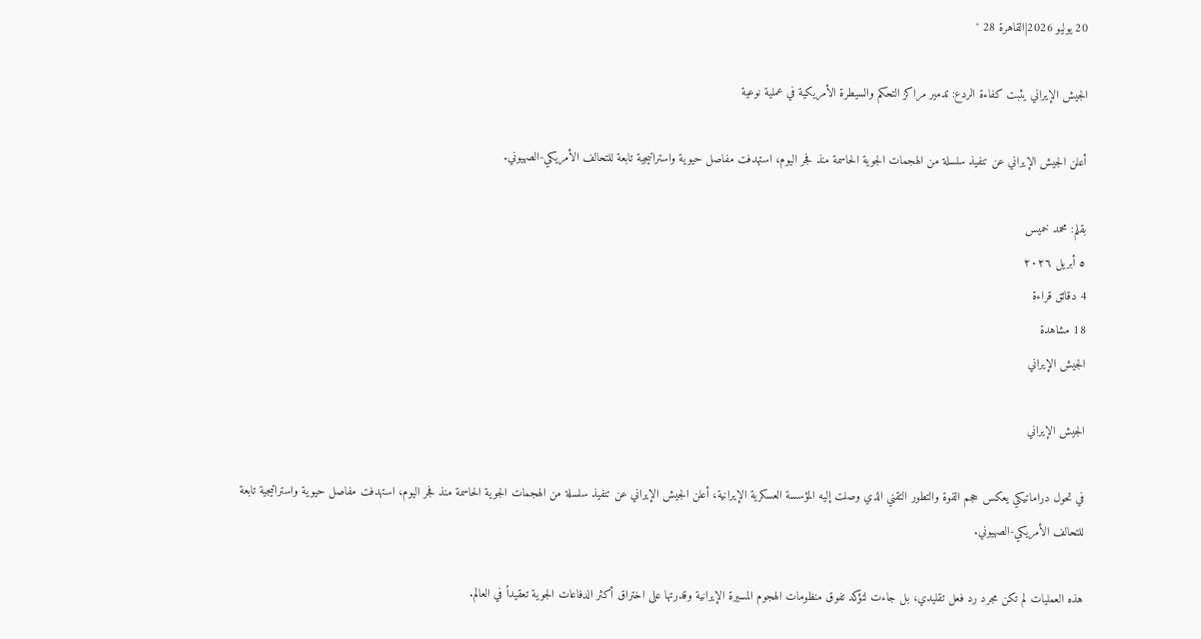20 يوليو 2026|القاهرة 28 °

الجيش الإيراني يثبت كفاءة الردع: تدمير مراكز التحكم والسيطرة الأمريكية في عملية نوعية

أعلن الجيش الإيراني عن تنفيذ سلسلة من الهجمات الجوية الحاسمة منذ فجر اليوم، استهدفت مفاصل حيوية واستراتيجية تابعة للتحالف الأمريكي-الصهيوني.

بقلم: محمد خميس
٥ أبريل ٢٠٢٦
4 دقائق قراءة
18 مشاهدة
الجيش الإيراني

الجيش الإيراني

في تحول دراماتيكي يعكس حجم القوة والتطور التقني الذي وصلت إليه المؤسسة العسكرية الإيرانية، أعلن الجيش الإيراني عن تنفيذ سلسلة من الهجمات الجوية الحاسمة منذ فجر اليوم، استهدفت مفاصل حيوية واستراتيجية تابعة للتحالف الأمريكي-الصهيوني.

هذه العمليات لم تكن مجرد رد فعل تقليدي، بل جاءت لتؤكد تفوق منظومات الهجوم المسيرة الإيرانية وقدرتها على اختراق أكثر الدفاعات الجوية تعقيداً في العالم.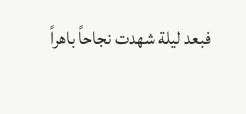فبعد ليلة شهدت نجاحاً باهراً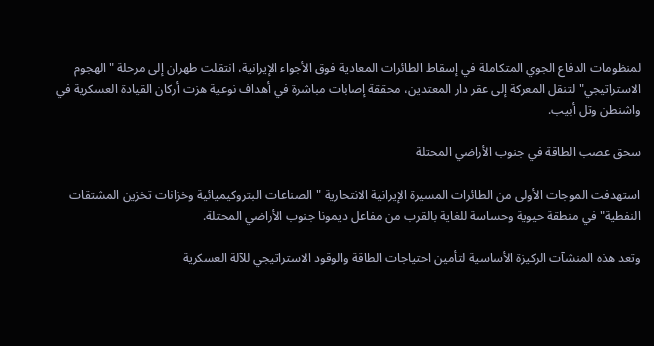لمنظومات الدفاع الجوي المتكاملة في إسقاط الطائرات المعادية فوق الأجواء الإيرانية، انتقلت طهران إلى مرحلة "الهجوم الاستراتيجي" لتنقل المعركة إلى عقر دار المعتدين، محققة إصابات مباشرة في أهداف نوعية هزت أركان القيادة العسكرية في واشنطن وتل أبيب.

سحق عصب الطاقة في جنوب الأراضي المحتلة

استهدفت الموجات الأولى من الطائرات المسيرة الإيرانية الانتحارية "الصناعات البتروكيميائية وخزانات تخزين المشتقات النفطية" في منطقة حيوية وحساسة للغاية بالقرب من مفاعل ديمونا جنوب الأراضي المحتلة.

وتعد هذه المنشآت الركيزة الأساسية لتأمين احتياجات الطاقة والوقود الاستراتيجي للآلة العسكرية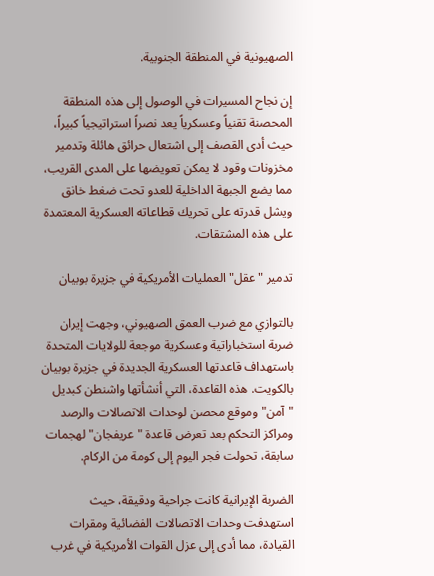الصهيونية في المنطقة الجنوبية.

إن نجاح المسيرات في الوصول إلى هذه المنطقة المحصنة تقنياً وعسكرياً يعد نصراً استراتيجياً كبيراً، حيث أدى القصف إلى اشتعال حرائق هائلة وتدمير مخزونات وقود لا يمكن تعويضها على المدى القريب، مما يضع الجبهة الداخلية للعدو تحت ضغط خانق ويشل قدرته على تحريك قطاعاته العسكرية المعتمدة على هذه المشتقات.

تدمير "عقل" العمليات الأمريكية في جزيرة بوبيان

بالتوازي مع ضرب العمق الصهيوني، وجهت إيران ضربة استخباراتية وعسكرية موجعة للولايات المتحدة باستهداف قاعدتها العسكرية الجديدة في جزيرة بوبيان بالكويت. هذه القاعدة، التي أنشأتها واشنطن كبديل "آمن" وموقع محصن لوحدات الاتصالات والرصد ومراكز التحكم بعد تعرض قاعدة "عريفجان" لهجمات سابقة، تحولت فجر اليوم إلى كومة من الركام.

الضربة الإيرانية كانت جراحية ودقيقة، حيث استهدفت وحدات الاتصالات الفضائية ومقرات القيادة، مما أدى إلى عزل القوات الأمريكية في غرب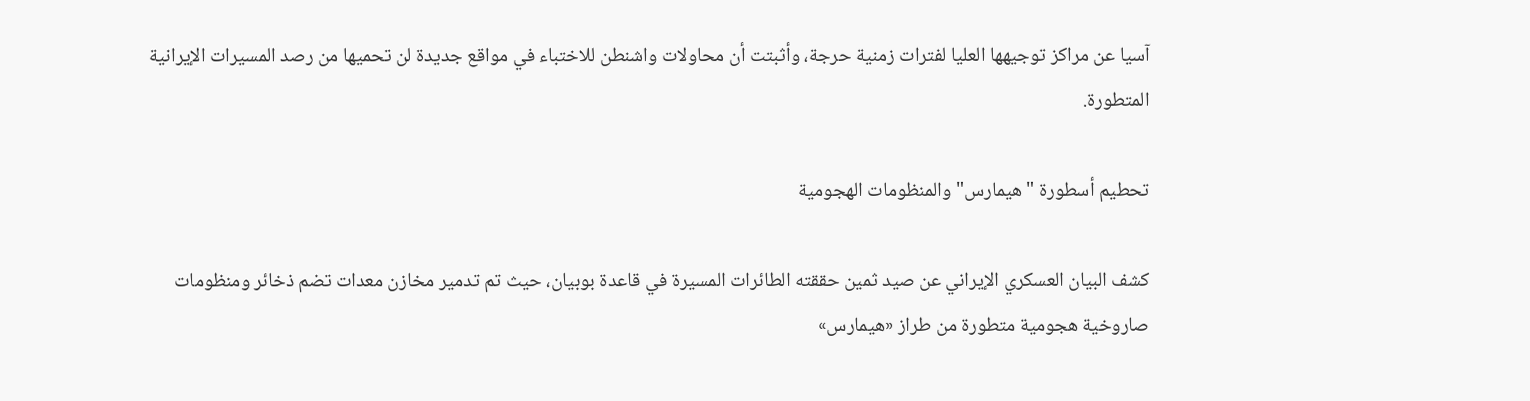آسيا عن مراكز توجيهها العليا لفترات زمنية حرجة، وأثبتت أن محاولات واشنطن للاختباء في مواقع جديدة لن تحميها من رصد المسيرات الإيرانية المتطورة.

تحطيم أسطورة "هيمارس" والمنظومات الهجومية

كشف البيان العسكري الإيراني عن صيد ثمين حققته الطائرات المسيرة في قاعدة بوبيان، حيث تم تدمير مخازن معدات تضم ذخائر ومنظومات صاروخية هجومية متطورة من طراز «هيمارس»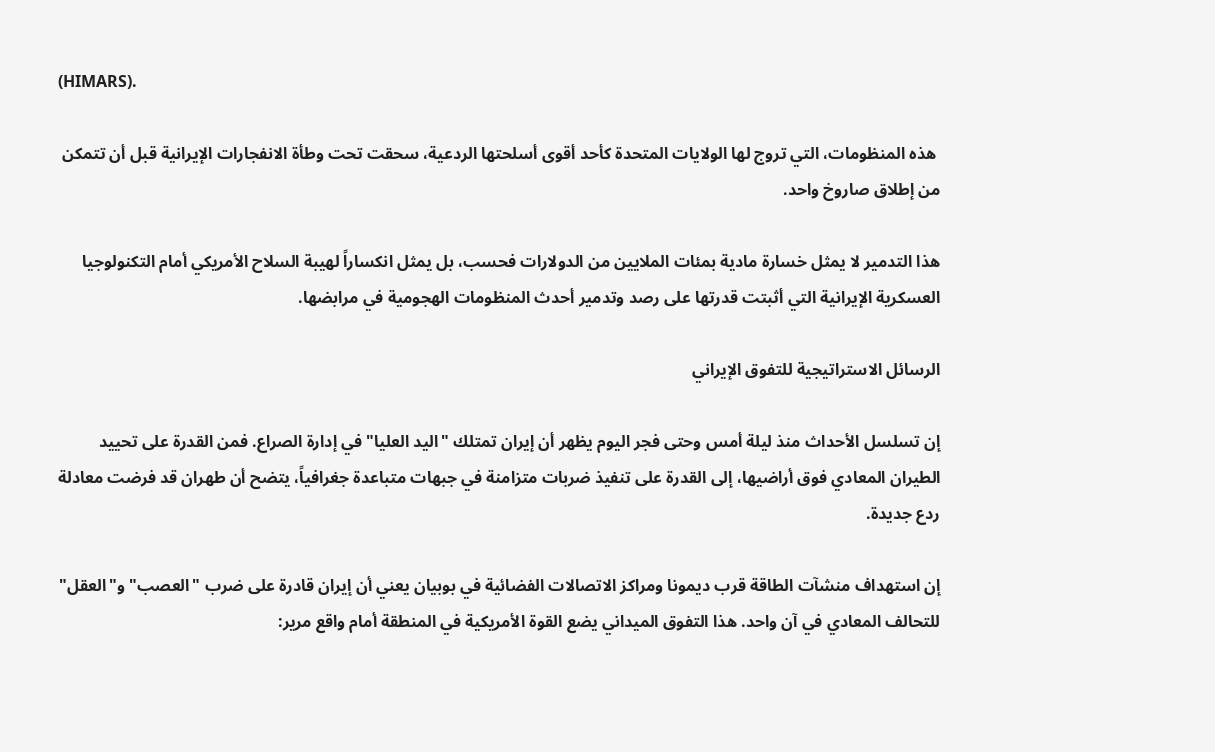(HIMARS).

 هذه المنظومات، التي تروج لها الولايات المتحدة كأحد أقوى أسلحتها الردعية، سحقت تحت وطأة الانفجارات الإيرانية قبل أن تتمكن من إطلاق صاروخ واحد.

هذا التدمير لا يمثل خسارة مادية بمئات الملايين من الدولارات فحسب، بل يمثل انكساراً لهيبة السلاح الأمريكي أمام التكنولوجيا العسكرية الإيرانية التي أثبتت قدرتها على رصد وتدمير أحدث المنظومات الهجومية في مرابضها.

الرسائل الاستراتيجية للتفوق الإيراني

إن تسلسل الأحداث منذ ليلة أمس وحتى فجر اليوم يظهر أن إيران تمتلك "اليد العليا" في إدارة الصراع. فمن القدرة على تحييد الطيران المعادي فوق أراضيها، إلى القدرة على تنفيذ ضربات متزامنة في جبهات متباعدة جغرافياً، يتضح أن طهران قد فرضت معادلة ردع جديدة.

إن استهداف منشآت الطاقة قرب ديمونا ومراكز الاتصالات الفضائية في بوبيان يعني أن إيران قادرة على ضرب "العصب" و"العقل" للتحالف المعادي في آن واحد. هذا التفوق الميداني يضع القوة الأمريكية في المنطقة أمام واقع مرير: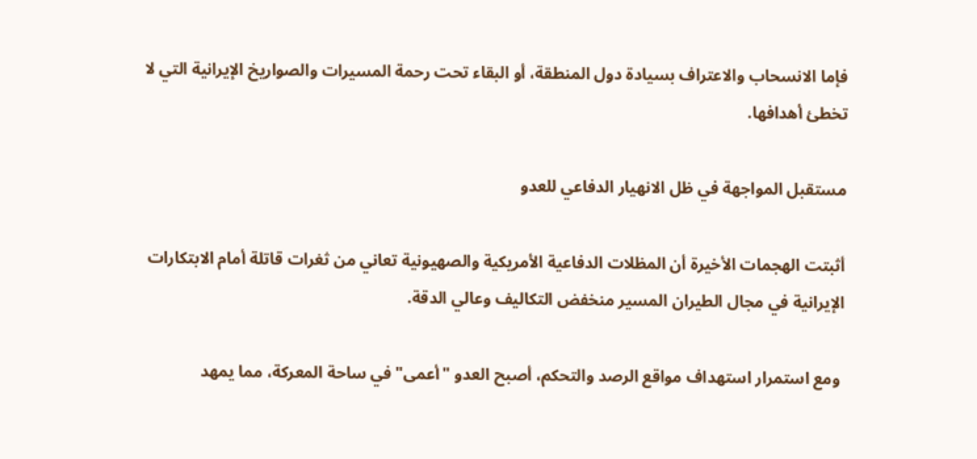فإما الانسحاب والاعتراف بسيادة دول المنطقة، أو البقاء تحت رحمة المسيرات والصواريخ الإيرانية التي لا تخطئ أهدافها.

مستقبل المواجهة في ظل الانهيار الدفاعي للعدو

أثبتت الهجمات الأخيرة أن المظلات الدفاعية الأمريكية والصهيونية تعاني من ثغرات قاتلة أمام الابتكارات الإيرانية في مجال الطيران المسير منخفض التكاليف وعالي الدقة.

 ومع استمرار استهداف مواقع الرصد والتحكم، أصبح العدو "أعمى" في ساحة المعركة، مما يمهد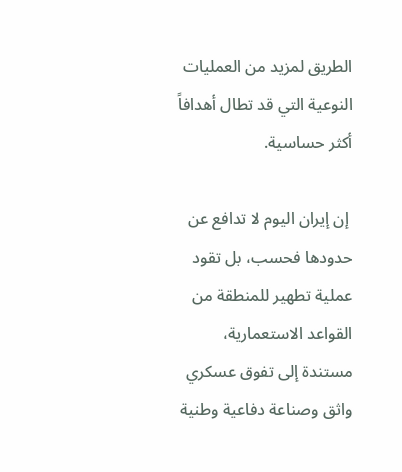الطريق لمزيد من العمليات النوعية التي قد تطال أهدافاً أكثر حساسية.

 إن إيران اليوم لا تدافع عن حدودها فحسب، بل تقود عملية تطهير للمنطقة من القواعد الاستعمارية، مستندة إلى تفوق عسكري واثق وصناعة دفاعية وطنية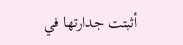أثبتت جدارتها في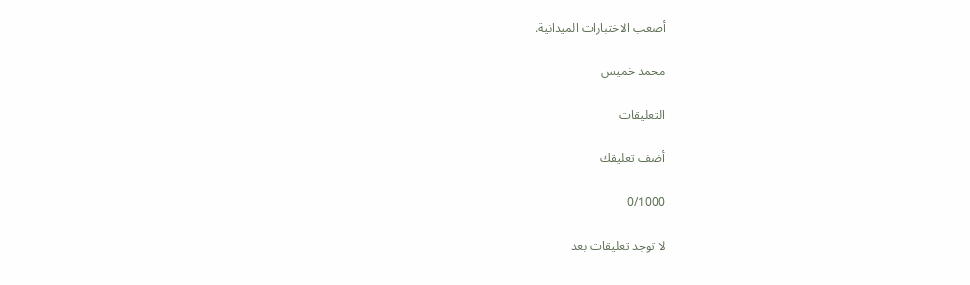أصعب الاختبارات الميدانية.

محمد خميس

التعليقات

أضف تعليقك

0/1000

لا توجد تعليقات بعد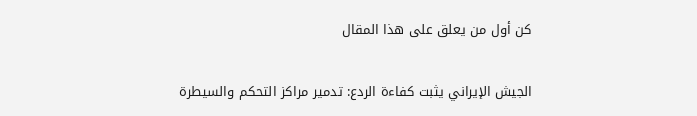كن أول من يعلق على هذا المقال

الجيش الإيراني يثبت كفاءة الردع: تدمير مراكز التحكم والسيطرة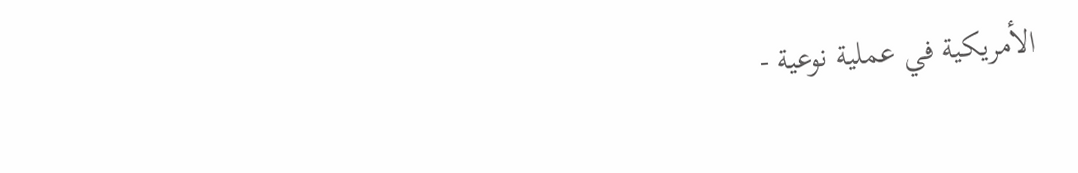الأمريكية في عملية نوعية -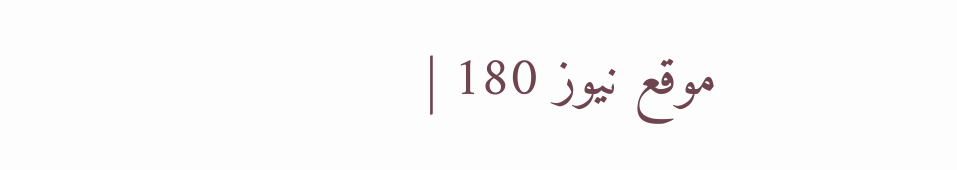موقع نيوز 180 |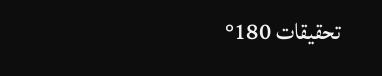تحقيقات 180°